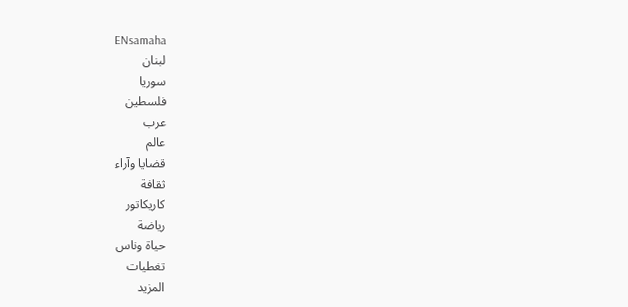ENsamaha
لبنان
سوريا
فلسطين
عرب
عالم
قضايا وآراء
ثقافة
كاريكاتور
رياضة
حياة وناس
تغطيات
المزيد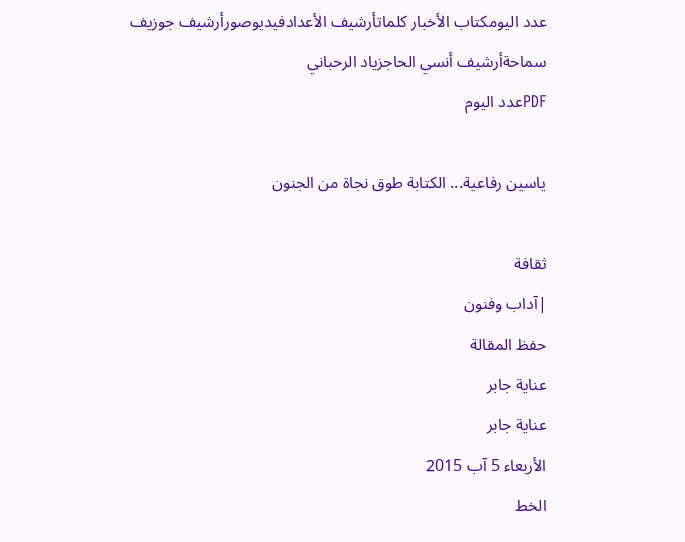عدد اليومكتاب الأخبار كلماتأرشيف الأعدادفيديوصورأرشيف جوزيف سماحةأرشيف أنسي الحاجزياد الرحباني
PDFعدد اليوم

ياسين رفاعية... الكتابة طوق نجاة من الجنون

ثقافة
|آداب وفنون
حفظ المقالة
عناية جابر
عناية جابر
الأربعاء 5 آب 2015
الخط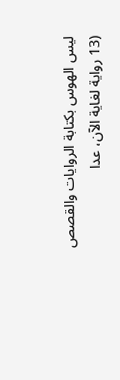ليس الهوس بكتابة الروايات والقصص (13 رواية لغاية الآن، عدا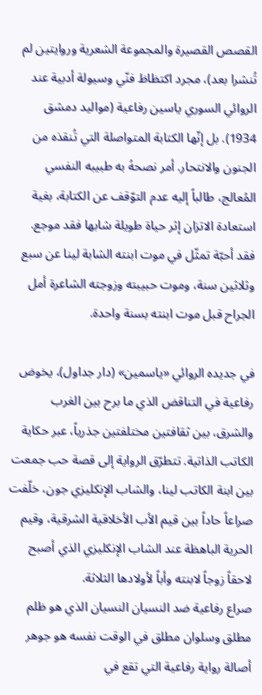القصص القصيرة والمجموعة الشعرية وروايتين لم تُنشرا بعد)، مجرد اكتظاظ فنّي وسيولة أدبية عند الروائي السوري ياسين رفاعية (مواليد دمشق 1934). بل إنّها الكتابة المتواصلة التي تُنقذه من الجنون والانتحار. أمر نصحهُ به طبيبه النفسي المُعالج، طالباً إليه عدم التوّقف عن الكتابة، بغية استعادة الاتزان إثر حياة طويلة شابها فقد موجع. فقد أحبّة تمثّل في موت ابنته الشابة لينا عن سبع وثلاثين سنة، وموت حبيبته وزوجته الشاعرة أمل الجراح قبل موت ابنته بسنة واحدة.

في جديده الروائي «ياسمين» (دار جداول)، يخوض رفاعية في التناقض الذي ما برح بين الغرب والشرق، بين ثقافتين مختلفتين جذرياً، عبر حكاية الكاتب الذاتية. تتطرّق الرواية إلى قصة حب جمعت بين ابنة الكاتب لينا، والشاب الإنكليزي جون، خلّفت صراعاً حاداً بين قيم الأب الأخلاقية الشرقية، وقيم الحرية الباهظة عند الشاب الإنكليزي الذي أصبح لاحقاً زوجاً لابنته وأباً لأولادها الثلاثة.
صراع رفاعية ضد النسيان النسيان الذي هو ظلم مطلق وسلوان مطلق في الوقت نفسه هو جوهر أصالة رواية رفاعية التي تقع في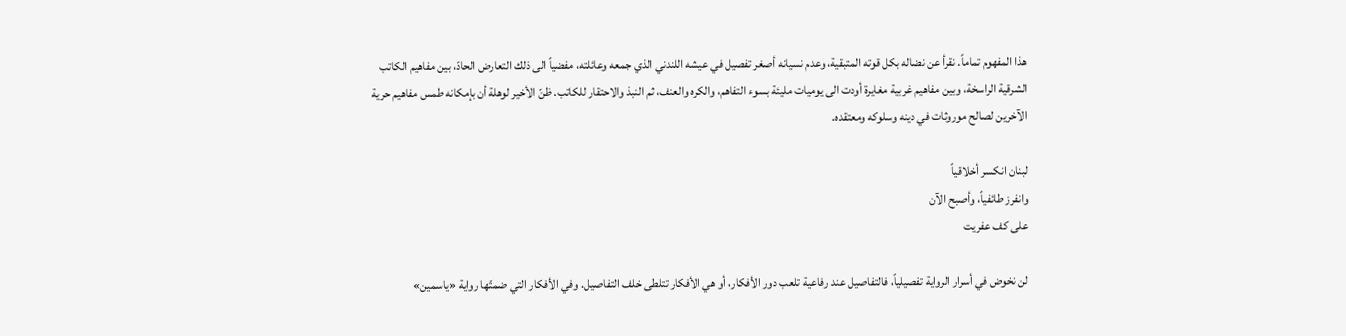هذا المفهوم تماماً. نقرأ عن نضاله بكل قوته المتبقية، وعدم نسيانه أصغر تفصيل في عيشه اللندني الذي جمعه وعائلته، مفضياً الى ذلك التعارض الحادّ، بين مفاهيم الكاتب الشرقية الراسخة، وبين مفاهيم غربية مغايرة أودت الى يوميات مليئة بسوء التفاهم، والكره والعنف، ثم النبذ والاحتقار للكاتب. ظنّ الأخير لوهلة أن بإمكانه طمس مفاهيم حرية الآخرين لصالح موروثات في دينه وسلوكه ومعتقده.

لبنان انكسر أخلاقياً
وانفرز طائفياً، وأصبح الآن
على كف عفريت

لن نخوض في أسرار الرواية تفصيلياً، فالتفاصيل عند رفاعية تلعب دور الأفكار، أو هي الأفكار تتلطى خلف التفاصيل. وفي الأفكار التي ضمتّها رواية «ياسمين»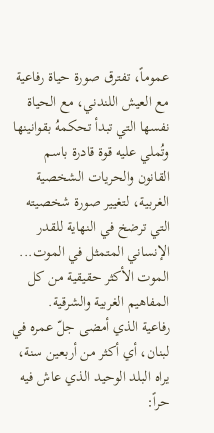عموماً، تفترق صورة حياة رفاعية مع العيش اللندني، مع الحياة نفسها التي تبدأ تحكمهُ بقوانينها وتُملي عليه قوة قادرة باسم القانون والحريات الشخصية الغربية، لتغيير صورة شخصيته التي ترضخ في النهاية للقدر الإنساني المتمثل في الموت... الموت الأكثر حقيقية من كل المفاهيم الغربية والشرقية.
رفاعية الذي أمضى جلّ عمره في لبنان، أي أكثر من أربعين سنة، يراه البلد الوحيد الذي عاش فيه حراً: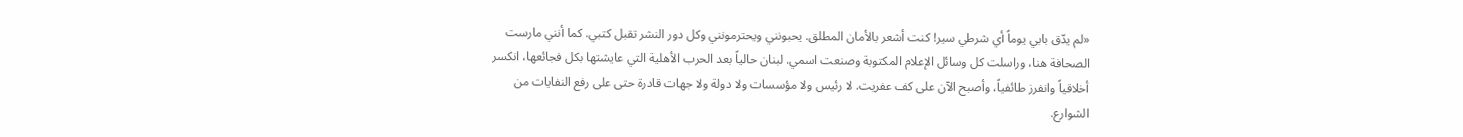«لم يدّق بابي يوماً أي شرطي سير! كنت أشعر بالأمان المطلق. يحبونني ويحترمونني وكل دور النشر تقبل كتبي. كما أنني مارست الصحافة هنا، وراسلت كل وسائل الإعلام المكتوبة وصنعت اسمي. لبنان حالياً بعد الحرب الأهلية التي عايشتها بكل فجائعها، انكسر أخلاقياً وانفرز طائفياً، وأصبح الآن على كف عفريت. لا رئيس ولا مؤسسات ولا دولة ولا جهات قادرة حتى على رفع النفايات من الشوارع.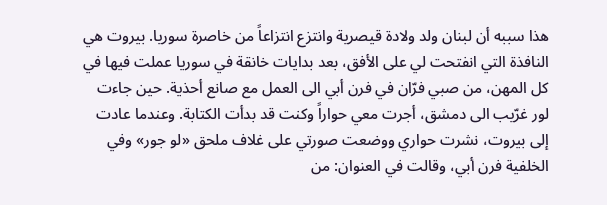هذا سببه أن لبنان ولد ولادة قيصرية وانتزع انتزاعاً من خاصرة سوريا. بيروت هي النافذة التي انفتحت لي على الأفق، بعد بدايات خانقة في سوريا عملت فيها في كل المهن، من صبي فرّان في فرن أبي الى العمل مع صانع أحذية. حين جاءت لور غرّيب الى دمشق، أجرت معي حواراً وكنت قد بدأت الكتابة. وعندما عادت إلى بيروت، نشرت حواري ووضعت صورتي على غلاف ملحق «لو جور» وفي الخلفية فرن أبي، وقالت في العنوان: من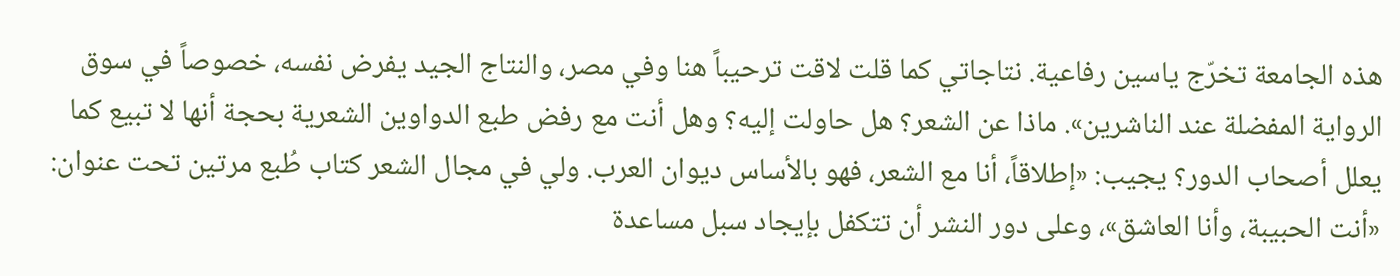هذه الجامعة تخرّج ياسين رفاعية. نتاجاتي كما قلت لاقت ترحيباً هنا وفي مصر، والنتاج الجيد يفرض نفسه، خصوصاً في سوق الرواية المفضلة عند الناشرين». ماذا عن الشعر؟ هل حاولت إليه؟ وهل أنت مع رفض طبع الدواوين الشعرية بحجة أنها لا تبيع كما يعلل أصحاب الدور؟ يجيب: «إطلاقاً، أنا مع الشعر، فهو بالأساس ديوان العرب. ولي في مجال الشعر كتاب طُبع مرتين تحت عنوان: «أنت الحبيبة، وأنا العاشق»، وعلى دور النشر أن تتكفل بإيجاد سبل مساعدة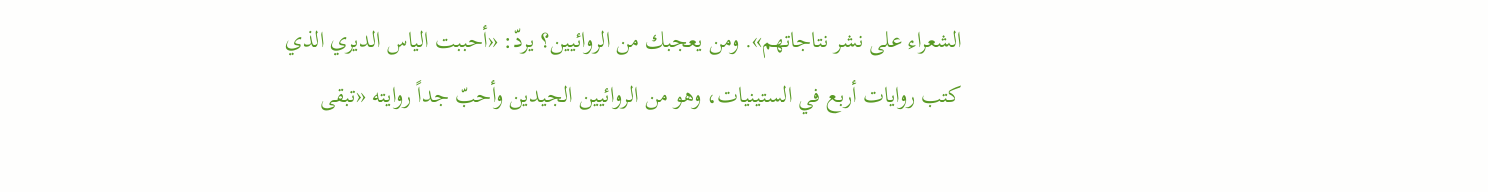الشعراء على نشر نتاجاتهم». ومن يعجبك من الروائيين؟ يردّ: «أحببت الياس الديري الذي كتب روايات أربع في الستينيات، وهو من الروائيين الجيدين وأحبّ جداً روايته «تبقى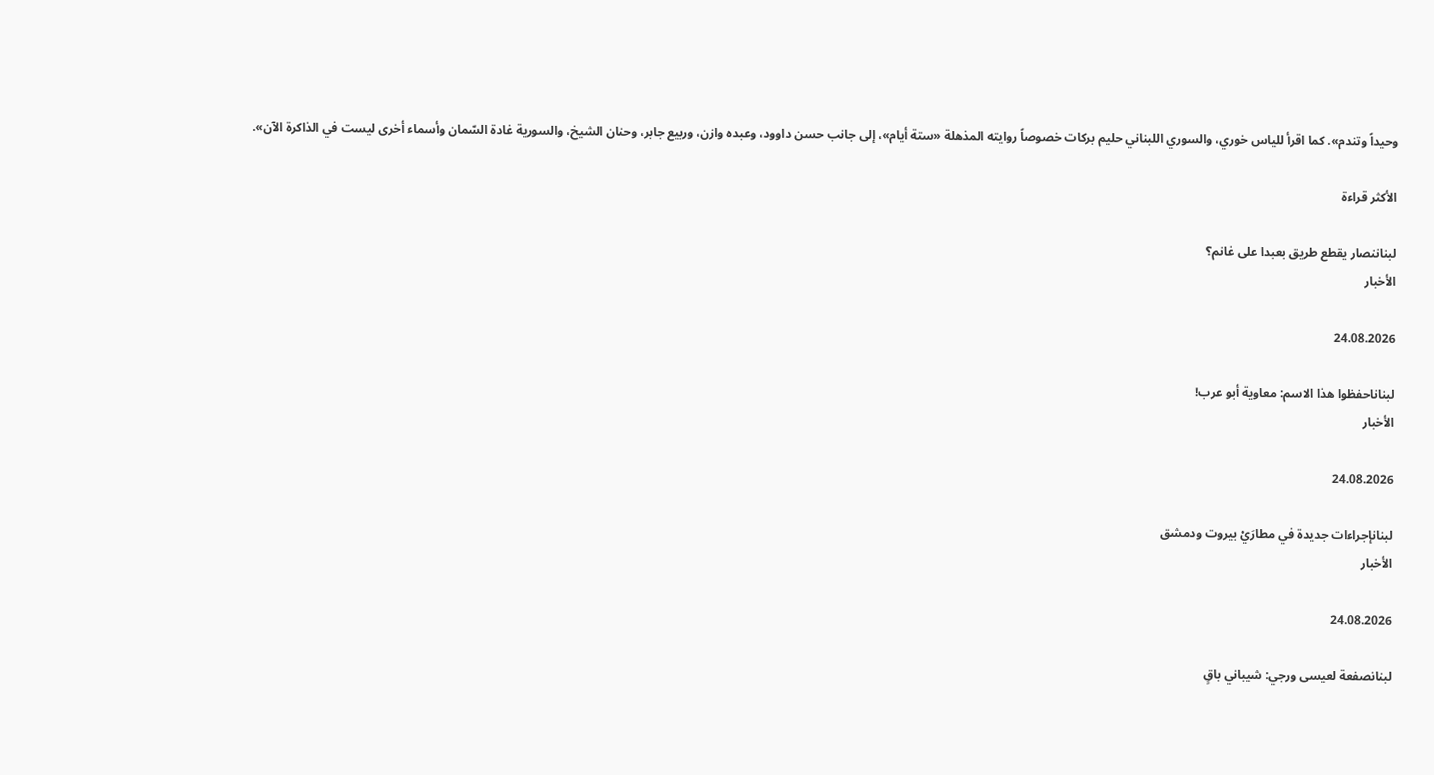وحيداً وتندم». كما اقرأ للياس خوري، والسوري اللبناني حليم بركات خصوصاً روايته المذهلة «ستة أيام»، إلى جانب حسن داوود، وعبده وازن، وربيع جابر، وحنان الشيخ، والسورية غادة السّمان وأسماء أخرى ليست في الذاكرة الآن».

الأكثر قراءة

لبناننصار يقطع طريق بعبدا على غانم؟
الأخبار

24.08.2026

لبناناحفظوا هذا الاسم: معاوية أبو عرب!
الأخبار

24.08.2026

لبنانإجراءات جديدة في مطارَيْ بيروت ودمشق
الأخبار

24.08.2026

لبنانصفعة لعيسى ورجي: شيباني باقٍ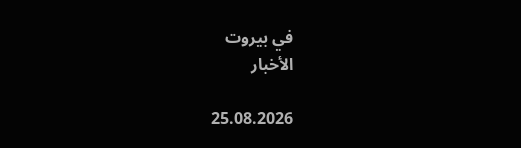في بيروت
الأخبار

25.08.2026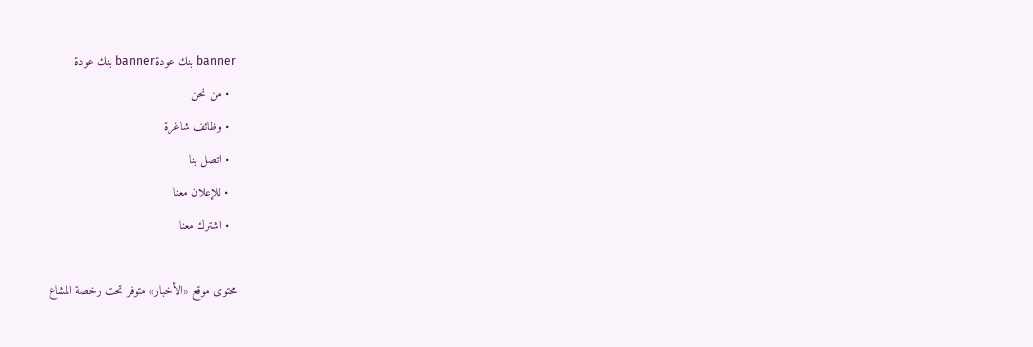banner بنك عودةbanner بنك عودة
  • من نحن
  • وظائف شاغرة
  • اتصل بنا
  • للإعلان معنا
  • اشترك معنا

محتوى موقع «الأخبار» متوفر تحت رخصة المشاع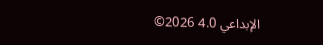الإبداعي 4.0 2026©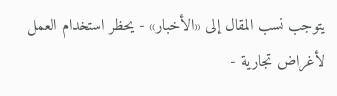يتوجب نسب المقال إلى «الأخبار» - يحظر استخدام العمل لأغراض تجارية -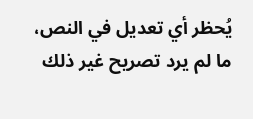يُحظر أي تعديل في النص، ما لم يرد تصريح غير ذلك